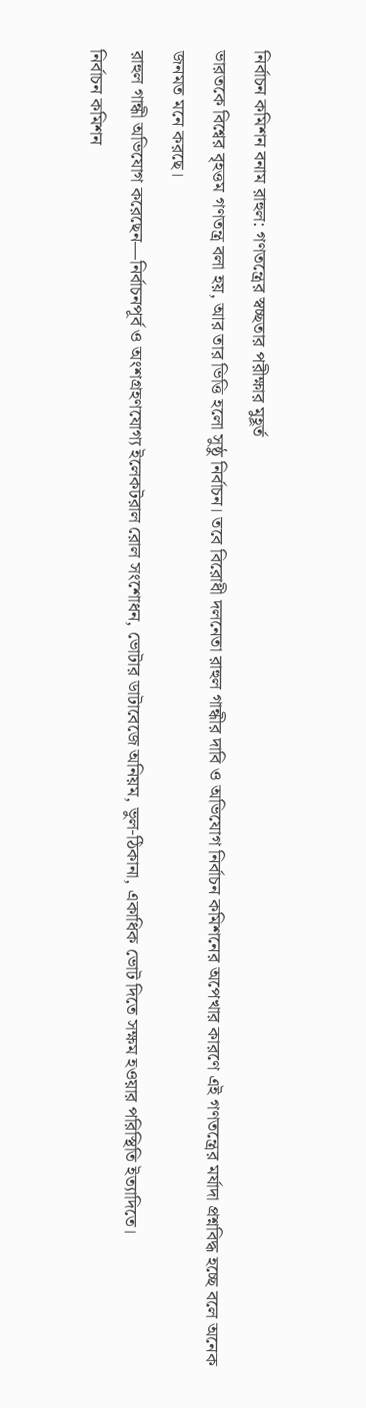নির্বাচন কমিশন বনাম রাহুল: গণতন্ত্রের স্বচ্ছতার পরীক্ষার মুহূর্ত
ভারতকে বিশ্বের বৃহত্তম গণতন্ত্র বলা হয়, আর তার ভিত্তি হলো সুষ্ঠু নির্বাচন। তবে বিরোধী দলনেতা রাহুল গান্ধীর দাবি ও অভিযোগ নির্বাচন কমিশনের অপেখার কারণে এই গণতন্ত্রের মর্যাদা প্রশ্নবিদ্ধ হচ্ছে বলে অনেক জনমত মনে করছে।
রাহুল গান্ধী অভিযোগ করেছেন—নির্বাচনপূর্ব ও অংশগ্রহণযোগ্য ইলেকটরাল রোল সংশোধন, ভোটার ডাটাবেজে অনিয়ম, ভুল‐ঠিকানা, একাধিক ভোট দিতে সক্ষম হওয়ার পরিস্থিতি ইত্যাদিতে।
নির্বাচন কমিশন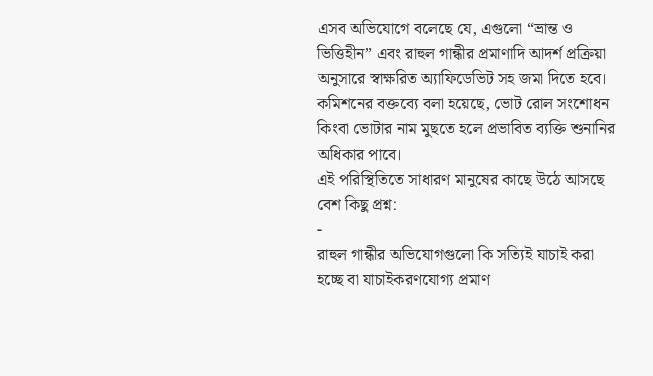এসব অভিযোগে বলেছে যে, এগুলো “ভ্রান্ত ও ভিত্তিহীন” এবং রাহুল গান্ধীর প্রমাণাদি আদর্শ প্রক্রিয়া অনুসারে স্বাক্ষরিত অ্যাফিডেভিট সহ জমা দিতে হবে। কমিশনের বক্তব্যে বলা হয়েছে, ভোট রোল সংশোধন কিংবা ভোটার নাম মুছতে হলে প্রভাবিত ব্যক্তি শুনানির অধিকার পাবে।
এই পরিস্থিতিতে সাধারণ মানুষের কাছে উঠে আসছে বেশ কিছু প্রশ্ন:
-
রাহুল গান্ধীর অভিযোগগুলো কি সত্যিই যাচাই করা হচ্ছে বা যাচাইকরণযোগ্য প্রমাণ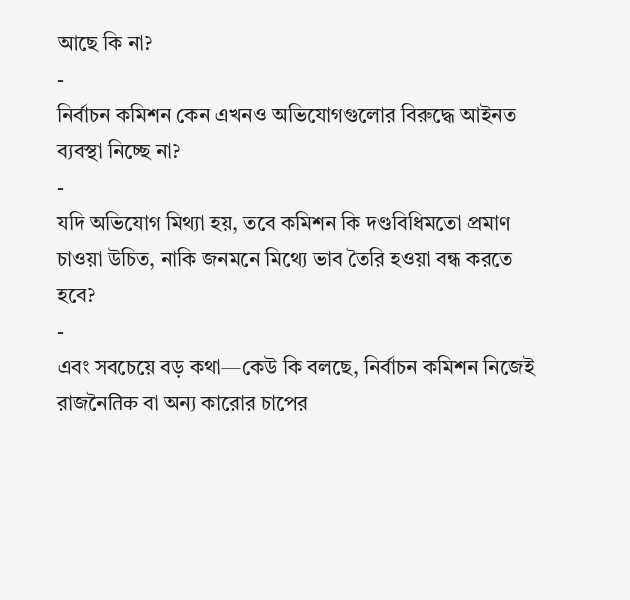আছে কি না?
-
নির্বাচন কমিশন কেন এখনও অভিযোগগুলোর বিরুদ্ধে আইনত ব্যবস্থা নিচ্ছে না?
-
যদি অভিযোগ মিথ্যা হয়, তবে কমিশন কি দণ্ডবিধিমতো প্রমাণ চাওয়া উচিত, নাকি জনমনে মিথ্যে ভাব তৈরি হওয়া বন্ধ করতে হবে?
-
এবং সবচেয়ে বড় কথা—কেউ কি বলছে, নির্বাচন কমিশন নিজেই রাজনৈतिक বা অন্য কারোর চাপের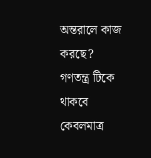অন্তরালে কাজ করছে?
গণতন্ত্র টিকে থাকবে কেবলমাত্র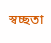স্বচ্ছতা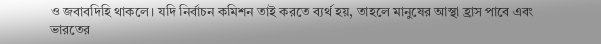ও জবাবদিহি থাকলে। যদি নির্বাচন কমিশন তাই করতে ব্যর্থ হয়, তাহলে মানুষের আস্থা হ্রাস পাবে এবং ভারতের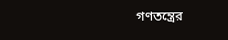গণতন্ত্রের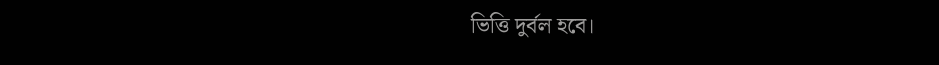ভিত্তি দুর্বল হবে।